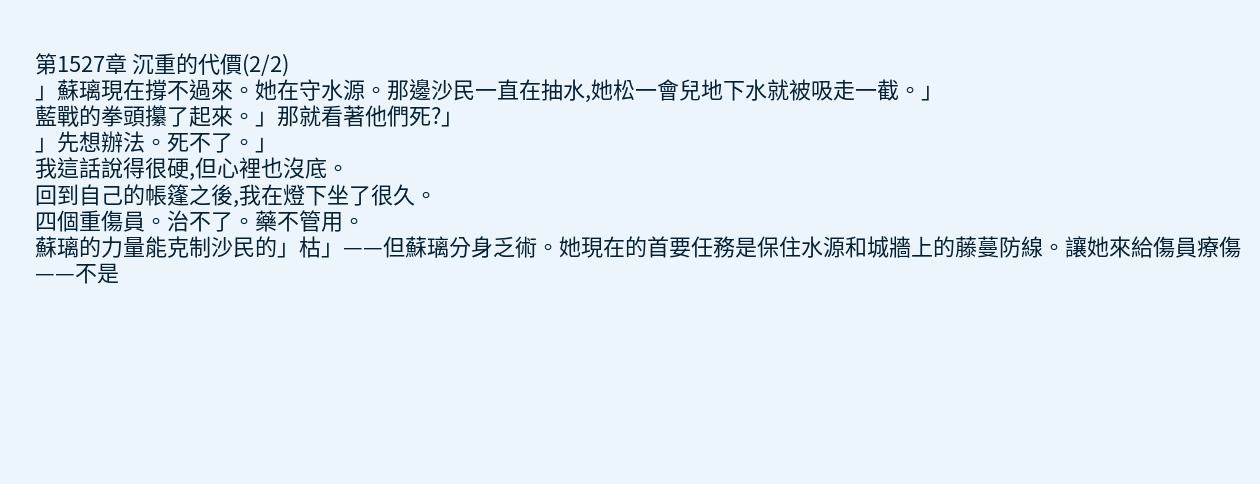第1527章 沉重的代價(2/2)
」蘇璃現在撐不過來。她在守水源。那邊沙民一直在抽水,她松一會兒地下水就被吸走一截。」
藍戰的拳頭攥了起來。」那就看著他們死?」
」先想辦法。死不了。」
我這話說得很硬,但心裡也沒底。
回到自己的帳篷之後,我在燈下坐了很久。
四個重傷員。治不了。藥不管用。
蘇璃的力量能克制沙民的」枯」——但蘇璃分身乏術。她現在的首要任務是保住水源和城牆上的藤蔓防線。讓她來給傷員療傷——不是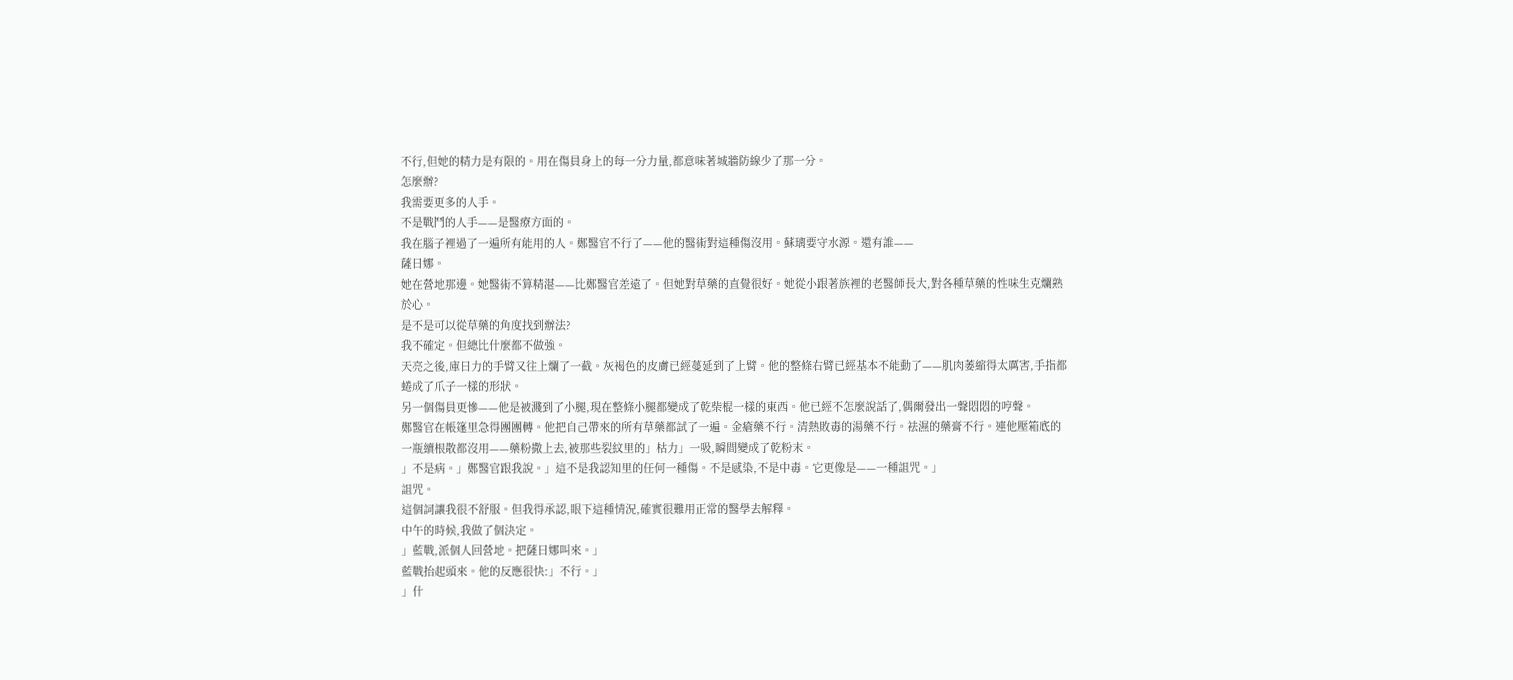不行,但她的精力是有限的。用在傷員身上的每一分力量,都意味著城牆防線少了那一分。
怎麼辦?
我需要更多的人手。
不是戰鬥的人手——是醫療方面的。
我在腦子裡過了一遍所有能用的人。鄭醫官不行了——他的醫術對這種傷沒用。蘇璃要守水源。還有誰——
薩日娜。
她在營地那邊。她醫術不算精湛——比鄭醫官差遠了。但她對草藥的直覺很好。她從小跟著族裡的老醫師長大,對各種草藥的性味生克爛熟於心。
是不是可以從草藥的角度找到辦法?
我不確定。但總比什麼都不做強。
天亮之後,庫日力的手臂又往上爛了一截。灰褐色的皮膚已經蔓延到了上臂。他的整條右臂已經基本不能動了——肌肉萎縮得太厲害,手指都蜷成了爪子一樣的形狀。
另一個傷員更慘——他是被濺到了小腿,現在整條小腿都變成了乾柴棍一樣的東西。他已經不怎麼說話了,偶爾發出一聲悶悶的哼聲。
鄭醫官在帳篷里急得團團轉。他把自己帶來的所有草藥都試了一遍。金瘡藥不行。清熱敗毒的湯藥不行。祛濕的藥膏不行。連他壓箱底的一瓶續根散都沒用——藥粉撒上去,被那些裂紋里的」枯力」一吸,瞬間變成了乾粉末。
」不是病。」鄭醫官跟我說。」這不是我認知里的任何一種傷。不是感染,不是中毒。它更像是——一種詛咒。」
詛咒。
這個詞讓我很不舒服。但我得承認,眼下這種情況,確實很難用正常的醫學去解釋。
中午的時候,我做了個決定。
」藍戰,派個人回營地。把薩日娜叫來。」
藍戰抬起頭來。他的反應很快:」不行。」
」什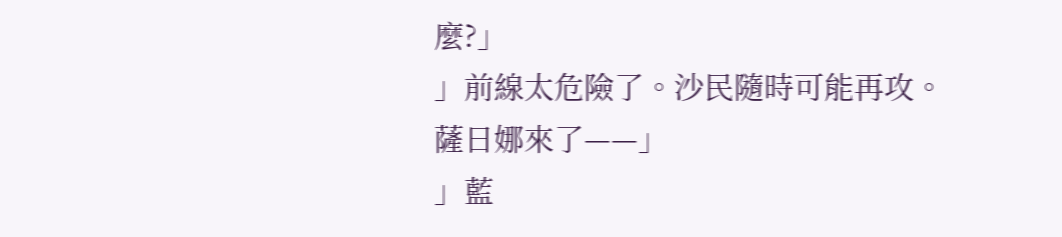麼?」
」前線太危險了。沙民隨時可能再攻。薩日娜來了——」
」藍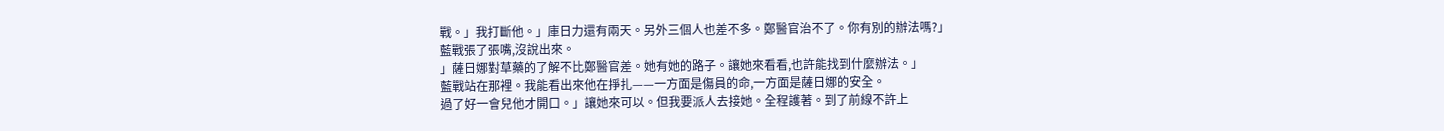戰。」我打斷他。」庫日力還有兩天。另外三個人也差不多。鄭醫官治不了。你有別的辦法嗎?」
藍戰張了張嘴,沒說出來。
」薩日娜對草藥的了解不比鄭醫官差。她有她的路子。讓她來看看,也許能找到什麼辦法。」
藍戰站在那裡。我能看出來他在掙扎——一方面是傷員的命,一方面是薩日娜的安全。
過了好一會兒他才開口。」讓她來可以。但我要派人去接她。全程護著。到了前線不許上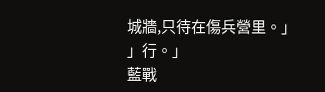城牆,只待在傷兵營里。」
」行。」
藍戰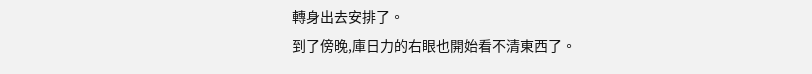轉身出去安排了。
到了傍晚,庫日力的右眼也開始看不清東西了。